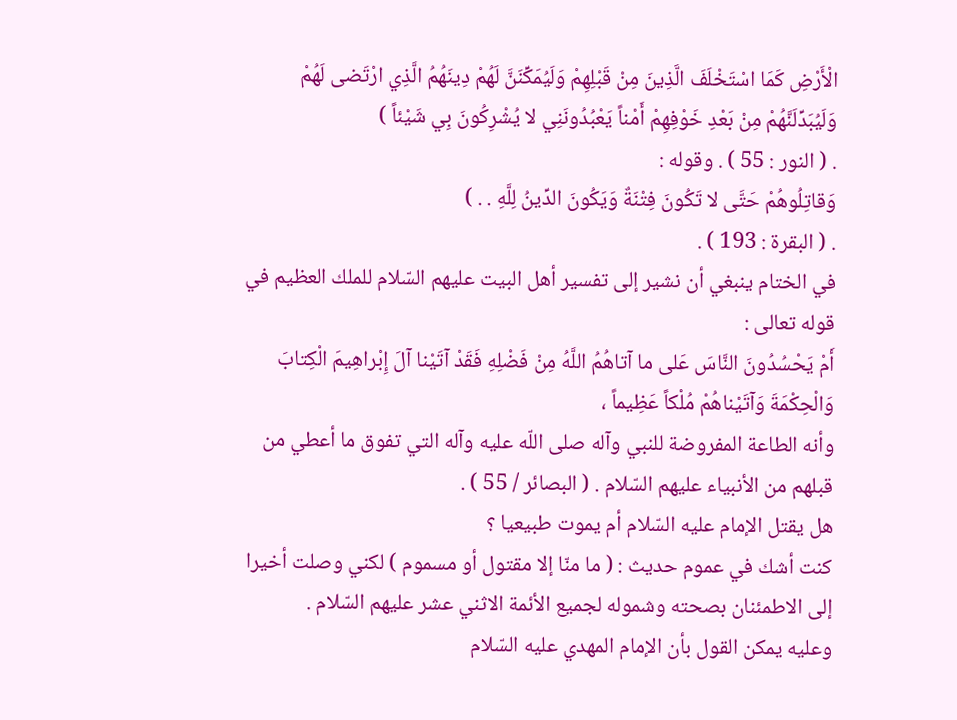الْأَرْضِ كَمَا اسْتَخْلَفَ الَّذِينَ مِنْ قَبْلِهِمْ وَلَيُمَكِّنَنَّ لَهُمْ دِينَهُمُ الَّذِي ارْتَضى لَهُمْ وَلَيُبَدِّلَنَّهُمْ مِنْ بَعْدِ خَوْفِهِمْ أَمْناً يَعْبُدُونَنِي لا يُشْرِكُونَ بِي شَيْئاً )
. ( النور : 55 ) . وقوله :
وَقاتِلُوهُمْ حَتَّى لا تَكُونَ فِتْنَةٌ وَيَكُونَ الدِّينُ لِلَّهِ . . )
. ( البقرة : 193 ) .
في الختام ينبغي أن نشير إلى تفسير أهل البيت عليهم السّلام للملك العظيم في قوله تعالى :
أَمْ يَحْسُدُونَ النَّاسَ عَلى ما آتاهُمُ اللَّهُ مِنْ فَضْلِهِ فَقَدْ آتَيْنا آلَ إِبْراهِيمَ الْكِتابَ وَالْحِكْمَةَ وَآتَيْناهُمْ مُلْكاً عَظِيماً ،
وأنه الطاعة المفروضة للنبي وآله صلى اللّه عليه وآله التي تفوق ما أعطي من قبلهم من الأنبياء عليهم السّلام . ( البصائر / 55 ) .
هل يقتل الإمام عليه السّلام أم يموت طبيعيا ؟
كنت أشك في عموم حديث : ( ما منّا إلا مقتول أو مسموم ) لكني وصلت أخيرا إلى الاطمئنان بصحته وشموله لجميع الأئمة الاثني عشر عليهم السّلام .
وعليه يمكن القول بأن الإمام المهدي عليه السّلام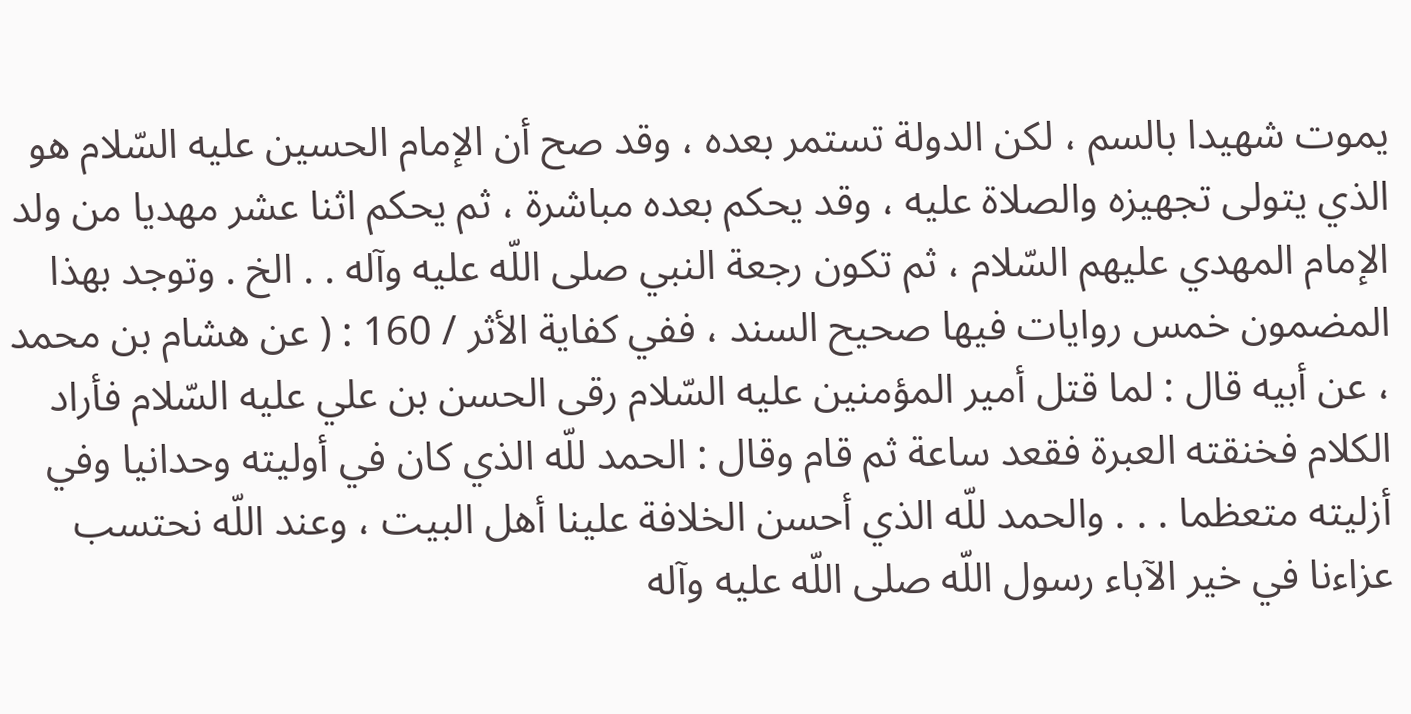يموت شهيدا بالسم ، لكن الدولة تستمر بعده ، وقد صح أن الإمام الحسين عليه السّلام هو الذي يتولى تجهيزه والصلاة عليه ، وقد يحكم بعده مباشرة ، ثم يحكم اثنا عشر مهديا من ولد الإمام المهدي عليهم السّلام ، ثم تكون رجعة النبي صلى اللّه عليه وآله . . الخ . وتوجد بهذا المضمون خمس روايات فيها صحيح السند ، ففي كفاية الأثر / 160 : ( عن هشام بن محمد ، عن أبيه قال : لما قتل أمير المؤمنين عليه السّلام رقى الحسن بن علي عليه السّلام فأراد الكلام فخنقته العبرة فقعد ساعة ثم قام وقال : الحمد للّه الذي كان في أوليته وحدانيا وفي أزليته متعظما . . . والحمد للّه الذي أحسن الخلافة علينا أهل البيت ، وعند اللّه نحتسب عزاءنا في خير الآباء رسول اللّه صلى اللّه عليه وآله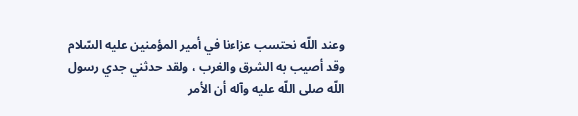وعند اللّه نحتسب عزاءنا في أمير المؤمنين عليه السّلام وقد أصيب به الشرق والغرب ، ولقد حدثني جدي رسول اللّه صلى اللّه عليه وآله أن الأمر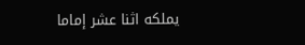يملكه اثنا عشر إماما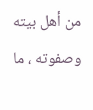من أهل بيته وصفوته ، ما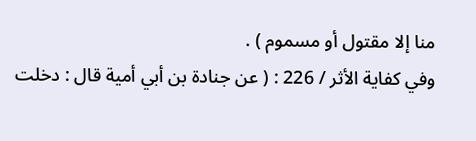منا إلا مقتول أو مسموم ) .
وفي كفاية الأثر / 226 : ( عن جنادة بن أبي أمية قال : دخلت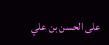على الحسن بن علي